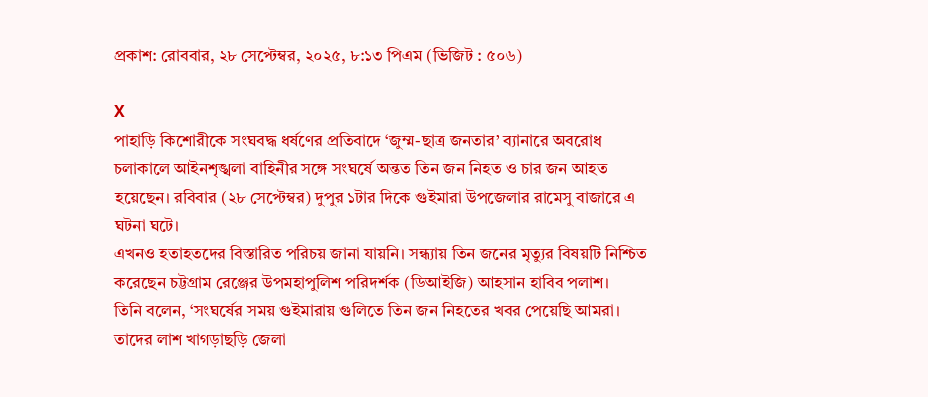প্রকাশ: রোববার, ২৮ সেপ্টেম্বর, ২০২৫, ৮:১৩ পিএম (ভিজিট : ৫০৬)

X
পাহাড়ি কিশোরীকে সংঘবদ্ধ ধর্ষণের প্রতিবাদে ‘জুম্ম-ছাত্র জনতার’ ব্যানারে অবরোধ চলাকালে আইনশৃঙ্খলা বাহিনীর সঙ্গে সংঘর্ষে অন্তত তিন জন নিহত ও চার জন আহত হয়েছেন। রবিবার (২৮ সেপ্টেম্বর) দুপুর ১টার দিকে গুইমারা উপজেলার রামেসু বাজারে এ ঘটনা ঘটে।
এখনও হতাহতদের বিস্তারিত পরিচয় জানা যায়নি। সন্ধ্যায় তিন জনের মৃত্যুর বিষয়টি নিশ্চিত করেছেন চট্টগ্রাম রেঞ্জের উপমহাপুলিশ পরিদর্শক (ডিআইজি) আহসান হাবিব পলাশ।
তিনি বলেন, ‘সংঘর্ষের সময় গুইমারায় গুলিতে তিন জন নিহতের খবর পেয়েছি আমরা। তাদের লাশ খাগড়াছড়ি জেলা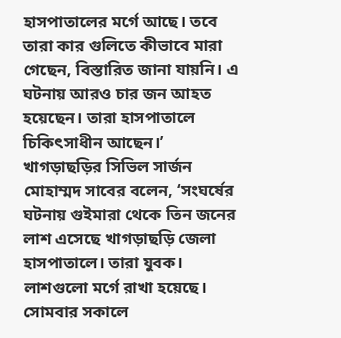হাসপাতালের মর্গে আছে। তবে তারা কার গুলিতে কীভাবে মারা গেছেন, বিস্তারিত জানা যায়নি। এ ঘটনায় আরও চার জন আহত হয়েছেন। তারা হাসপাতালে চিকিৎসাধীন আছেন।’
খাগড়াছড়ির সিভিল সার্জন মোহাম্মদ সাবের বলেন, ‘সংঘর্ষের ঘটনায় গুইমারা থেকে তিন জনের লাশ এসেছে খাগড়াছড়ি জেলা হাসপাতালে। তারা যুবক। লাশগুলো মর্গে রাখা হয়েছে। সোমবার সকালে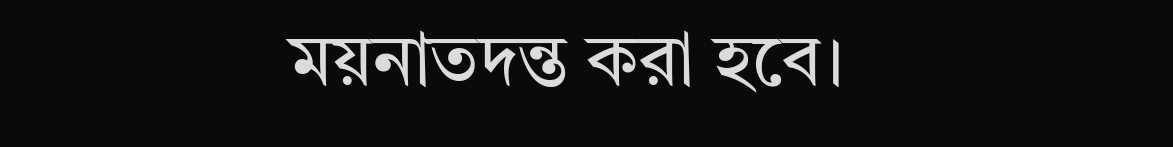ময়নাতদন্ত করা হবে।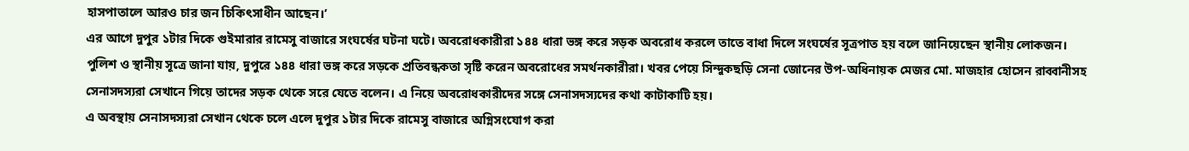হাসপাতালে আরও চার জন চিকিৎসাধীন আছেন।’
এর আগে দুপুর ১টার দিকে গুইমারার রামেসু বাজারে সংঘর্ষের ঘটনা ঘটে। অবরোধকারীরা ১৪৪ ধারা ভঙ্গ করে সড়ক অবরোধ করলে তাতে বাধা দিলে সংঘর্ষের সূত্রপাত হয় বলে জানিয়েছেন স্থানীয় লোকজন।
পুলিশ ও স্থানীয় সূত্রে জানা যায়, দুপুরে ১৪৪ ধারা ভঙ্গ করে সড়কে প্রতিবন্ধকতা সৃষ্টি করেন অবরোধের সমর্থনকারীরা। খবর পেয়ে সিন্দুকছড়ি সেনা জোনের উপ-অধিনায়ক মেজর মো. মাজহার হোসেন রাব্বানীসহ সেনাসদস্যরা সেখানে গিয়ে তাদের সড়ক থেকে সরে যেতে বলেন। এ নিয়ে অবরোধকারীদের সঙ্গে সেনাসদস্যদের কথা কাটাকাটি হয়।
এ অবস্থায় সেনাসদস্যরা সেখান থেকে চলে এলে দুপুর ১টার দিকে রামেসু বাজারে অগ্নিসংযোগ করা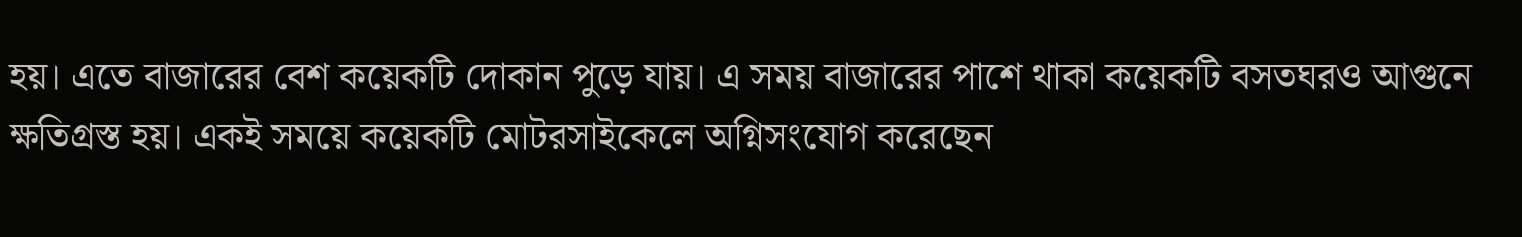হয়। এতে বাজারের বেশ কয়েকটি দোকান পুড়ে যায়। এ সময় বাজারের পাশে থাকা কয়েকটি বসতঘরও আগুনে ক্ষতিগ্রস্ত হয়। একই সময়ে কয়েকটি মোটরসাইকেলে অগ্নিসংযোগ করেছেন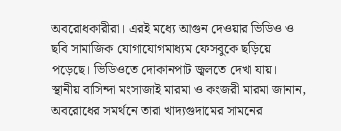অবরোধকারীরা। এরই মধ্যে আগুন দেওয়ার ভিডিও ও ছবি সামাজিক যোগাযোগমাধ্যম ফেসবুকে ছড়িয়ে পড়েছে। ভিডিওতে দোকানপাট জ্বলতে দেখা যায়।
স্থানীয় বাসিন্দা মংসাজাই মারমা ও কংজরী মারমা জানান, অবরোধের সমর্থনে তারা খাদ্যগুদামের সামনের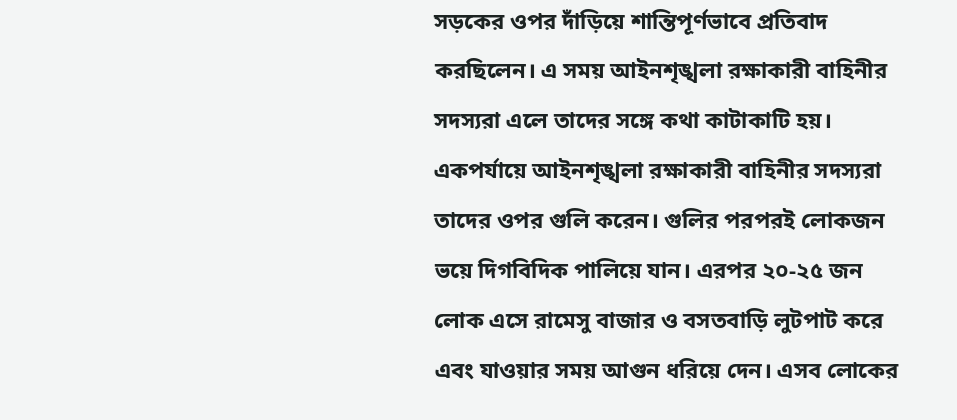সড়কের ওপর দাঁড়িয়ে শান্তিপূর্ণভাবে প্রতিবাদ করছিলেন। এ সময় আইনশৃঙ্খলা রক্ষাকারী বাহিনীর সদস্যরা এলে তাদের সঙ্গে কথা কাটাকাটি হয়। একপর্যায়ে আইনশৃঙ্খলা রক্ষাকারী বাহিনীর সদস্যরা তাদের ওপর গুলি করেন। গুলির পরপরই লোকজন ভয়ে দিগবিদিক পালিয়ে যান। এরপর ২০-২৫ জন লোক এসে রামেসু বাজার ও বসতবাড়ি লুটপাট করে এবং যাওয়ার সময় আগুন ধরিয়ে দেন। এসব লোকের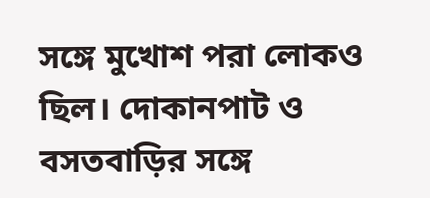সঙ্গে মুখোশ পরা লোকও ছিল। দোকানপাট ও বসতবাড়ির সঙ্গে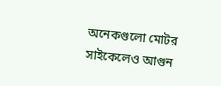অনেকগুলো মোটর সাইকেলেও আগুন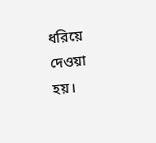ধরিয়ে দেওয়া হয়।